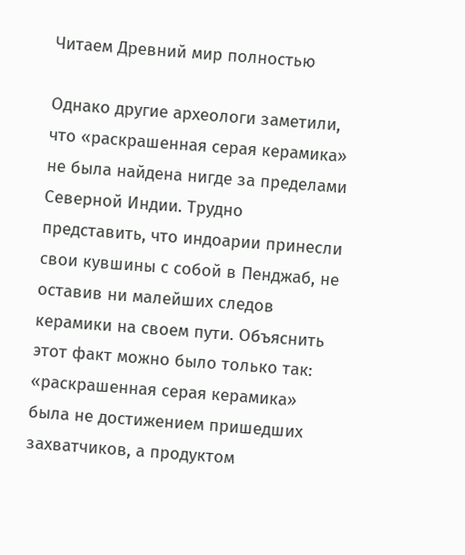Читаем Древний мир полностью

Однако другие археологи заметили, что «раскрашенная серая керамика» не была найдена нигде за пределами Северной Индии. Трудно представить, что индоарии принесли свои кувшины с собой в Пенджаб, не оставив ни малейших следов керамики на своем пути. Объяснить этот факт можно было только так: «раскрашенная серая керамика» была не достижением пришедших захватчиков, а продуктом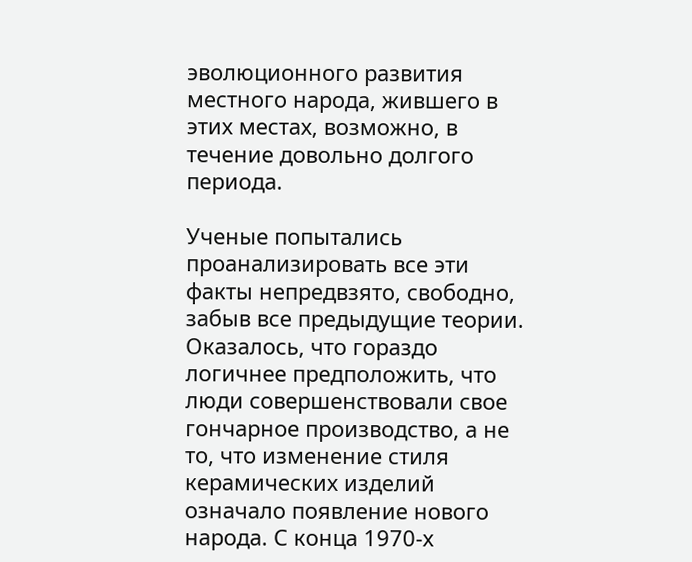эволюционного развития местного народа, жившего в этих местах, возможно, в течение довольно долгого периода.

Ученые попытались проанализировать все эти факты непредвзято, свободно, забыв все предыдущие теории. Оказалось, что гораздо логичнее предположить, что люди совершенствовали свое гончарное производство, а не то, что изменение стиля керамических изделий означало появление нового народа. С конца 1970-х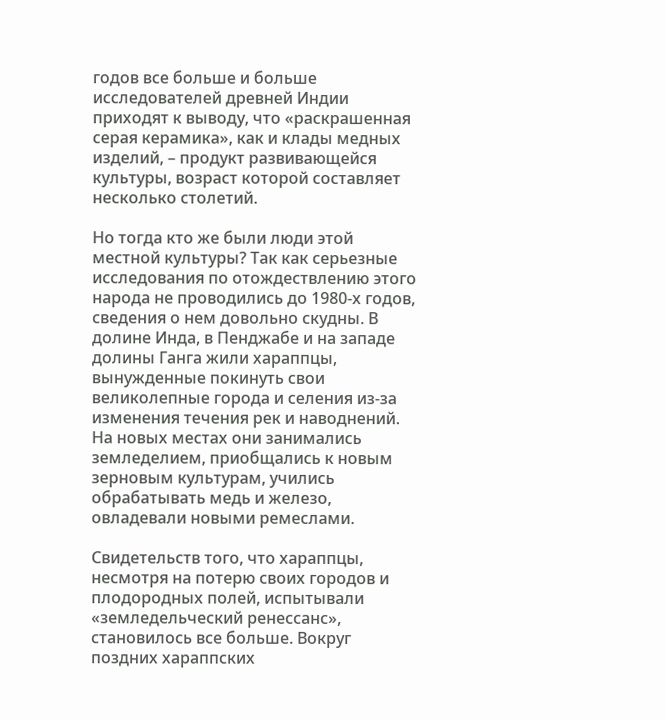годов все больше и больше исследователей древней Индии приходят к выводу, что «раскрашенная серая керамика», как и клады медных изделий, – продукт развивающейся культуры, возраст которой составляет несколько столетий.

Но тогда кто же были люди этой местной культуры? Так как серьезные исследования по отождествлению этого народа не проводились до 1980-х годов, сведения о нем довольно скудны. В долине Инда, в Пенджабе и на западе долины Ганга жили хараппцы, вынужденные покинуть свои великолепные города и селения из-за изменения течения рек и наводнений. На новых местах они занимались земледелием, приобщались к новым зерновым культурам, учились обрабатывать медь и железо, овладевали новыми ремеслами.

Свидетельств того, что хараппцы, несмотря на потерю своих городов и плодородных полей, испытывали «земледельческий ренессанс», становилось все больше. Вокруг поздних хараппских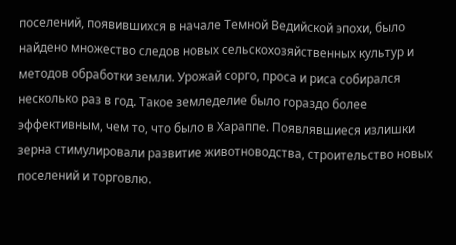поселений, появившихся в начале Темной Ведийской эпохи, было найдено множество следов новых сельскохозяйственных культур и методов обработки земли. Урожай сорго, проса и риса собирался несколько раз в год. Такое земледелие было гораздо более эффективным, чем то, что было в Хараппе. Появлявшиеся излишки зерна стимулировали развитие животноводства, строительство новых поселений и торговлю.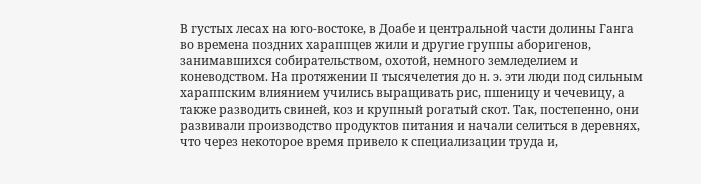В густых лесах на юго-востоке, в Доабе и центральной части долины Ганга во времена поздних хараппцев жили и другие группы аборигенов, занимавшихся собирательством, охотой, немного земледелием и коневодством. На протяжении II тысячелетия до н. э. эти люди под сильным хараппским влиянием учились выращивать рис, пшеницу и чечевицу, а также разводить свиней, коз и крупный рогатый скот. Так, постепенно, они развивали производство продуктов питания и начали селиться в деревнях, что через некоторое время привело к специализации труда и,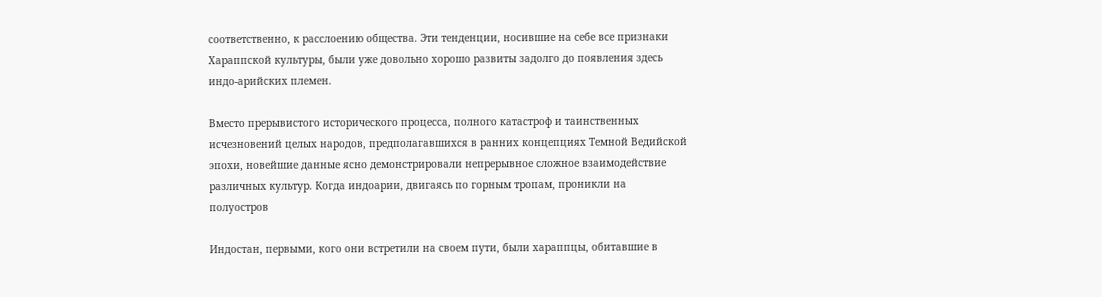соответственно, к расслоению общества. Эти тенденции, носившие на себе все признаки Хараппской культуры, были уже довольно хорошо развиты задолго до появления здесь индо-арийских племен.

Вместо прерывистого исторического процесса, полного катастроф и таинственных исчезновений целых народов, предполагавшихся в ранних концепциях Темной Ведийской эпохи, новейшие данные ясно демонстрировали непрерывное сложное взаимодействие различных культур. Когда индоарии, двигаясь по горным тропам, проникли на полуостров

Индостан, первыми, кого они встретили на своем пути, были хараппцы, обитавшие в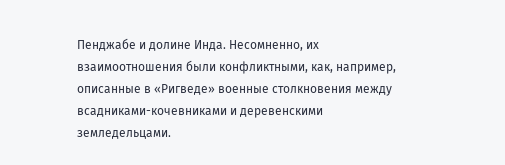Пенджабе и долине Инда. Несомненно, их взаимоотношения были конфликтными, как, например, описанные в «Ригведе» военные столкновения между всадниками-кочевниками и деревенскими земледельцами.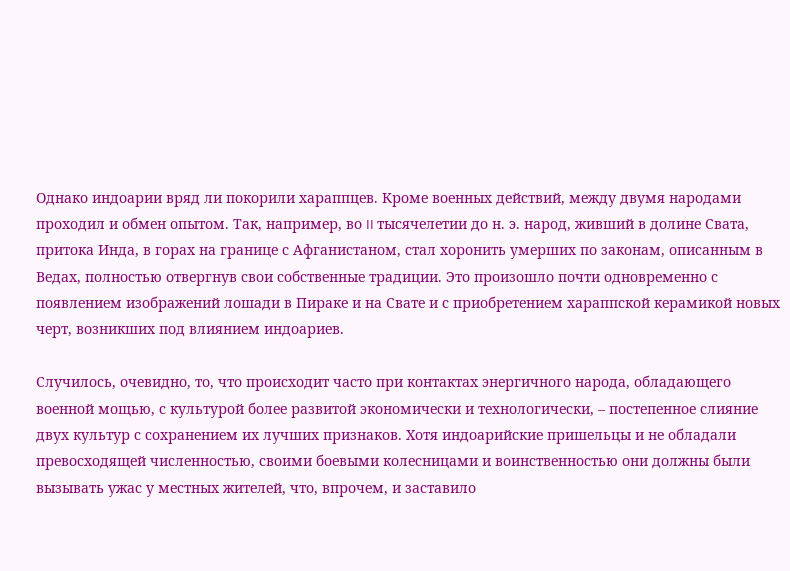Однако индоарии вряд ли покорили хараппцев. Кроме военных действий, между двумя народами проходил и обмен опытом. Так, например, во II тысячелетии до н. э. народ, живший в долине Свата, притока Инда, в горах на границе с Афганистаном, стал хоронить умерших по законам, описанным в Ведах, полностью отвергнув свои собственные традиции. Это произошло почти одновременно с появлением изображений лошади в Пираке и на Свате и с приобретением хараппской керамикой новых черт, возникших под влиянием индоариев.

Случилось, очевидно, то, что происходит часто при контактах энергичного народа, обладающего военной мощью, с культурой более развитой экономически и технологически, – постепенное слияние двух культур с сохранением их лучших признаков. Хотя индоарийские пришельцы и не обладали превосходящей численностью, своими боевыми колесницами и воинственностью они должны были вызывать ужас у местных жителей, что, впрочем, и заставило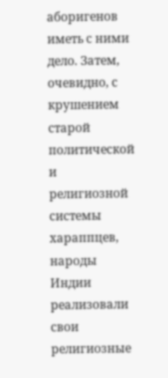аборигенов иметь с ними дело. Затем, очевидно, с крушением старой политической и религиозной системы хараппцев, народы Индии реализовали свои религиозные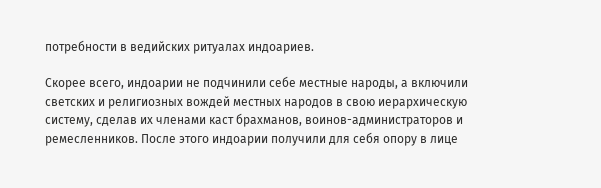потребности в ведийских ритуалах индоариев.

Скорее всего, индоарии не подчинили себе местные народы, а включили светских и религиозных вождей местных народов в свою иерархическую систему, сделав их членами каст брахманов, воинов-администраторов и ремесленников. После этого индоарии получили для себя опору в лице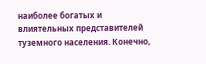наиболее богатых и влиятельных представителей туземного населения. Конечно,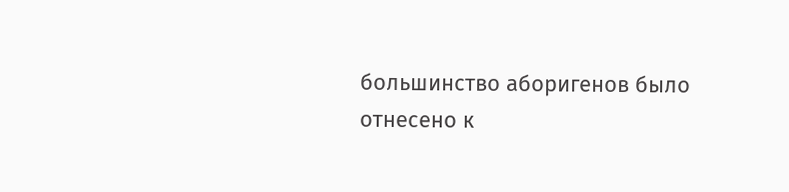большинство аборигенов было отнесено к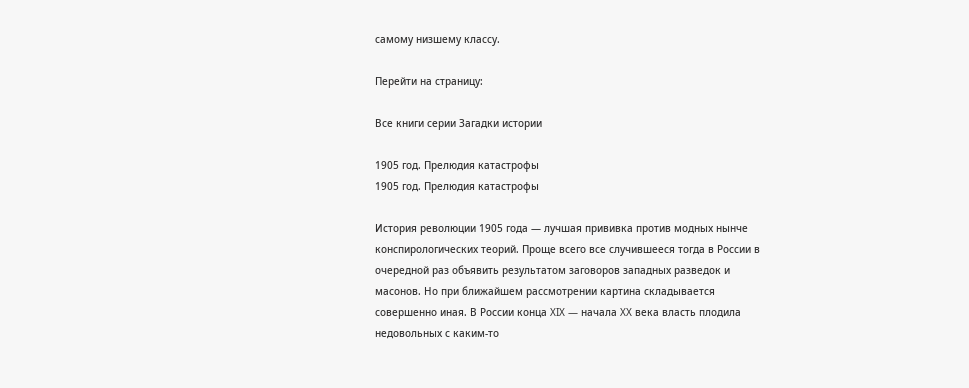самому низшему классу.

Перейти на страницу:

Все книги серии Загадки истории

1905 год. Прелюдия катастрофы
1905 год. Прелюдия катастрофы

История революции 1905 года — лучшая прививка против модных нынче конспирологических теорий. Проще всего все случившееся тогда в России в очередной раз объявить результатом заговоров западных разведок и масонов. Но при ближайшем рассмотрении картина складывается совершенно иная. В России конца XIX — начала XX века власть плодила недовольных с каким-то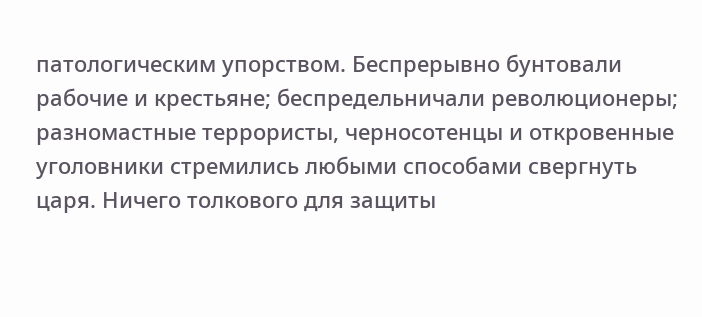патологическим упорством. Беспрерывно бунтовали рабочие и крестьяне; беспредельничали революционеры; разномастные террористы, черносотенцы и откровенные уголовники стремились любыми способами свергнуть царя. Ничего толкового для защиты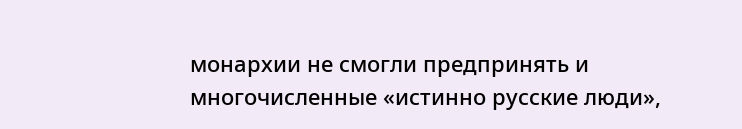монархии не смогли предпринять и многочисленные «истинно русские люди»,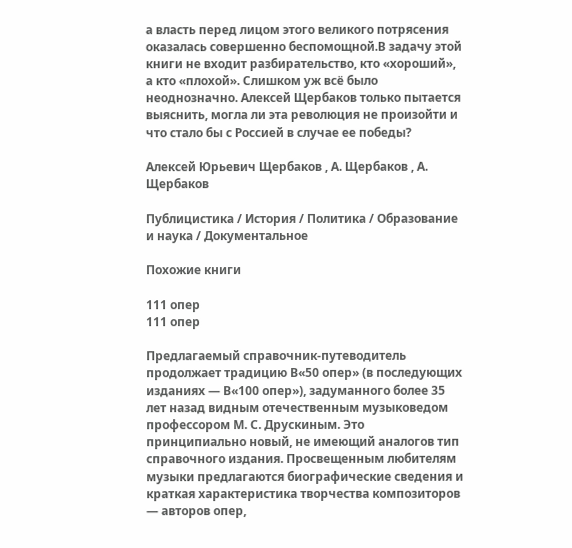а власть перед лицом этого великого потрясения оказалась совершенно беспомощной.В задачу этой книги не входит разбирательство, кто «хороший», а кто «плохой». Слишком уж всё было неоднозначно. Алексей Щербаков только пытается выяснить, могла ли эта революция не произойти и что стало бы с Россией в случае ее победы?

Алексей Юрьевич Щербаков , А. Щербаков , А. Щербаков

Публицистика / История / Политика / Образование и наука / Документальное

Похожие книги

111 опер
111 опер

Предлагаемый справочник-путеводитель продолжает традицию В«50 опер» (в последующих изданиях — В«100 опер»), задуманного более 35 лет назад видным отечественным музыковедом профессором М. С. Друскиным. Это принципиально новый, не имеющий аналогов тип справочного издания. Просвещенным любителям музыки предлагаются биографические сведения и краткая характеристика творчества композиторов — авторов опер,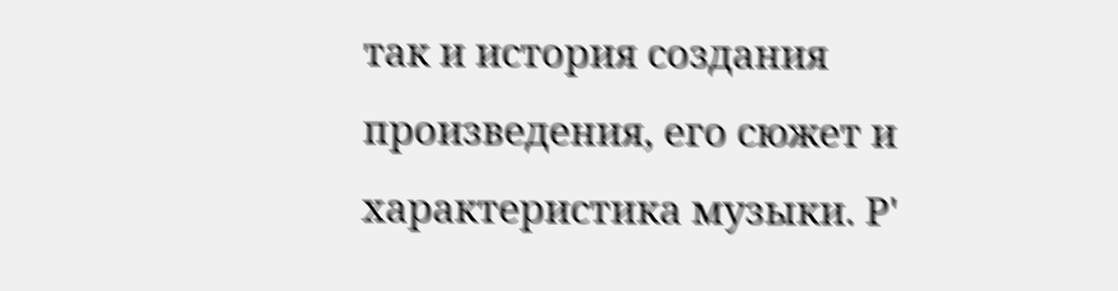так и история создания произведения, его сюжет и характеристика музыки. Р'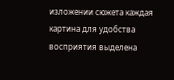изложении сюжета каждая картина для удобства восприятия выделена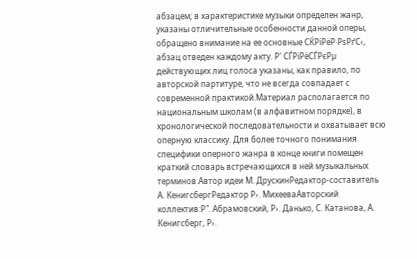абзацем; в характеристике музыки определен жанр, указаны отличительные особенности данной оперы, обращено внимание на ее основные СЌРїРёР·РѕРґС‹, абзац отведен каждому акту. Р' СЃРїРёСЃРєРµ действующих лиц голоса указаны, как правило, по авторской партитуре, что не всегда совпадает с современной практикой.Материал располагается по национальным школам (в алфавитном порядке), в хронологической последовательности и охватывает всю оперную классику. Для более точного понимания специфики оперного жанра в конце книги помещен краткий словарь встречающихся в ней музыкальных терминов.Автор идеи М. ДрускинРедактор-составитель А. КенигсбергРедактор Р›. МихееваАвторский коллектив:Р". Абрамовский, Р›. Данько, С. Катанова, А. Кенигсберг, Р›.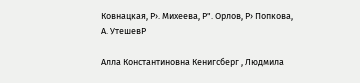Ковнацкая, Р›. Михеева, Р". Орлов, Р› Попкова, А. УтешевР

Алла Константиновна Кенигсберг , Людмила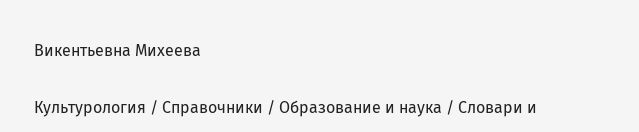Викентьевна Михеева

Культурология / Справочники / Образование и наука / Словари и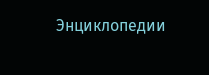Энциклопедии